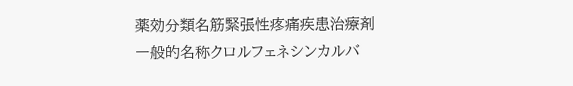薬効分類名筋緊張性疼痛疾患治療剤
一般的名称クロルフェネシンカルバ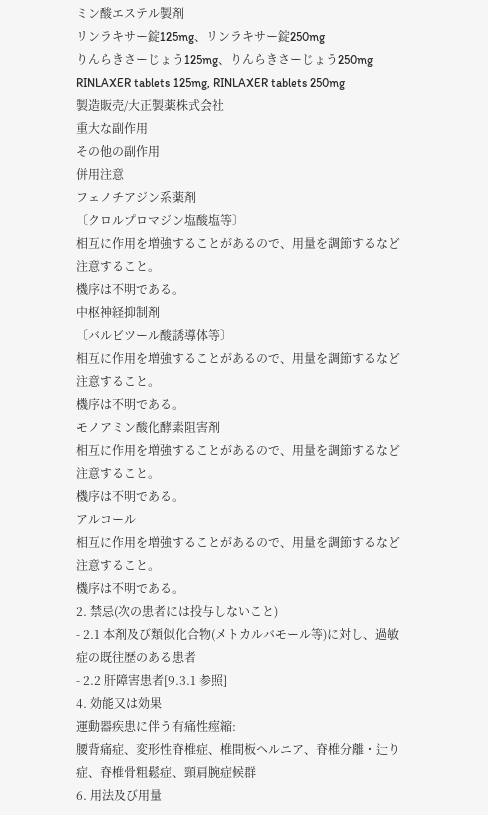ミン酸エステル製剤
リンラキサー錠125mg、リンラキサー錠250mg
りんらきさーじょう125mg、りんらきさーじょう250mg
RINLAXER tablets 125mg, RINLAXER tablets 250mg
製造販売/大正製薬株式会社
重大な副作用
その他の副作用
併用注意
フェノチアジン系薬剤
〔クロルプロマジン塩酸塩等〕
相互に作用を増強することがあるので、用量を調節するなど注意すること。
機序は不明である。
中枢神経抑制剤
〔バルビツール酸誘導体等〕
相互に作用を増強することがあるので、用量を調節するなど注意すること。
機序は不明である。
モノアミン酸化酵素阻害剤
相互に作用を増強することがあるので、用量を調節するなど注意すること。
機序は不明である。
アルコール
相互に作用を増強することがあるので、用量を調節するなど注意すること。
機序は不明である。
2. 禁忌(次の患者には投与しないこと)
- 2.1 本剤及び類似化合物(メトカルバモール等)に対し、過敏症の既往歴のある患者
- 2.2 肝障害患者[9.3.1 参照]
4. 効能又は効果
運動器疾患に伴う有痛性痙縮:
腰背痛症、変形性脊椎症、椎間板ヘルニア、脊椎分離・辷り症、脊椎骨粗鬆症、頸肩腕症候群
6. 用法及び用量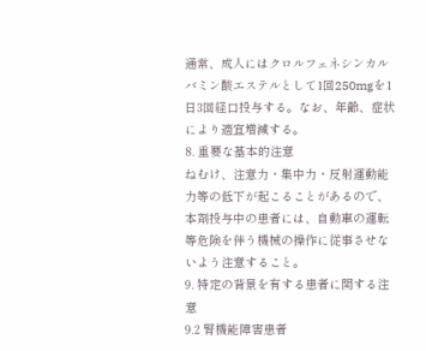通常、成人にはクロルフェネシンカルバミン酸エステルとして1回250mgを1日3回経口投与する。なお、年齢、症状により適宜増減する。
8. 重要な基本的注意
ねむけ、注意力・集中力・反射運動能力等の低下が起こることがあるので、本剤投与中の患者には、自動車の運転等危険を伴う機械の操作に従事させないよう注意すること。
9. 特定の背景を有する患者に関する注意
9.2 腎機能障害患者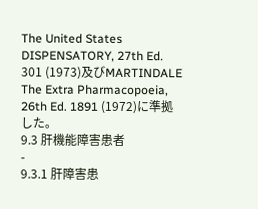The United States DISPENSATORY, 27th Ed. 301 (1973)及びMARTINDALE The Extra Pharmacopoeia, 26th Ed. 1891 (1972)に準拠した。
9.3 肝機能障害患者
-
9.3.1 肝障害患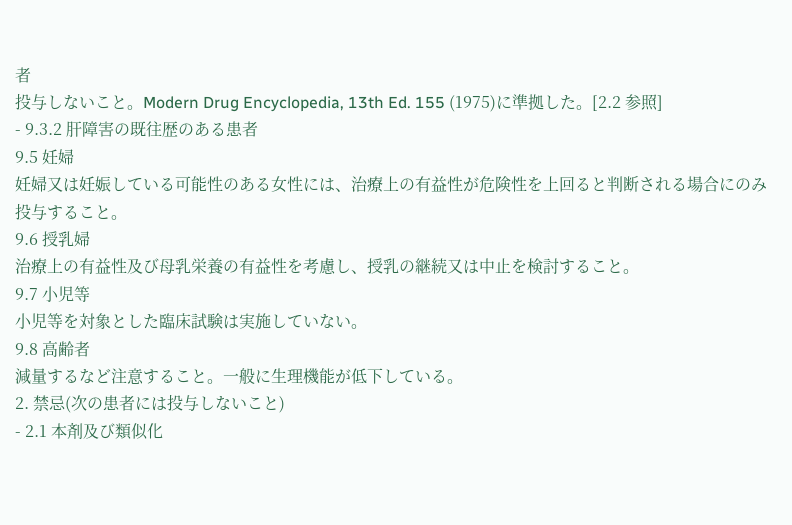者
投与しないこと。Modern Drug Encyclopedia, 13th Ed. 155 (1975)に準拠した。[2.2 参照]
- 9.3.2 肝障害の既往歴のある患者
9.5 妊婦
妊婦又は妊娠している可能性のある女性には、治療上の有益性が危険性を上回ると判断される場合にのみ投与すること。
9.6 授乳婦
治療上の有益性及び母乳栄養の有益性を考慮し、授乳の継続又は中止を検討すること。
9.7 小児等
小児等を対象とした臨床試験は実施していない。
9.8 高齢者
減量するなど注意すること。一般に生理機能が低下している。
2. 禁忌(次の患者には投与しないこと)
- 2.1 本剤及び類似化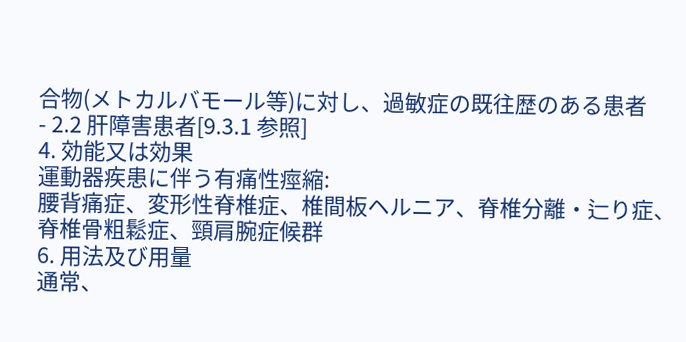合物(メトカルバモール等)に対し、過敏症の既往歴のある患者
- 2.2 肝障害患者[9.3.1 参照]
4. 効能又は効果
運動器疾患に伴う有痛性痙縮:
腰背痛症、変形性脊椎症、椎間板ヘルニア、脊椎分離・辷り症、脊椎骨粗鬆症、頸肩腕症候群
6. 用法及び用量
通常、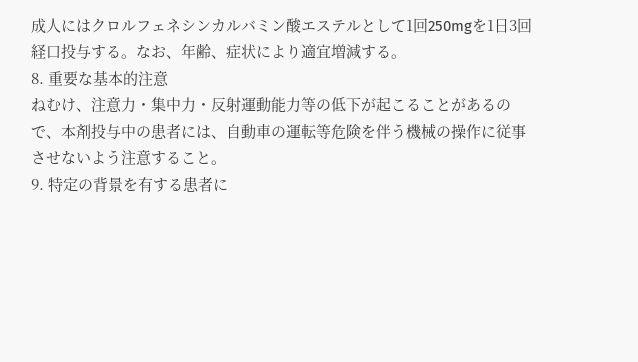成人にはクロルフェネシンカルバミン酸エステルとして1回250mgを1日3回経口投与する。なお、年齢、症状により適宜増減する。
8. 重要な基本的注意
ねむけ、注意力・集中力・反射運動能力等の低下が起こることがあるので、本剤投与中の患者には、自動車の運転等危険を伴う機械の操作に従事させないよう注意すること。
9. 特定の背景を有する患者に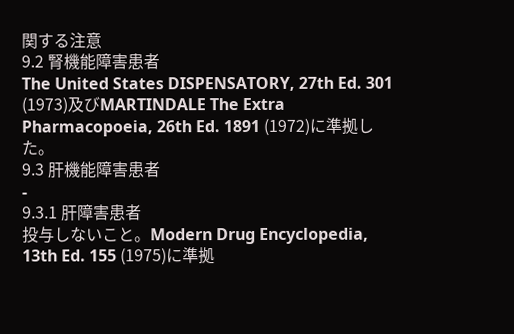関する注意
9.2 腎機能障害患者
The United States DISPENSATORY, 27th Ed. 301 (1973)及びMARTINDALE The Extra Pharmacopoeia, 26th Ed. 1891 (1972)に準拠した。
9.3 肝機能障害患者
-
9.3.1 肝障害患者
投与しないこと。Modern Drug Encyclopedia, 13th Ed. 155 (1975)に準拠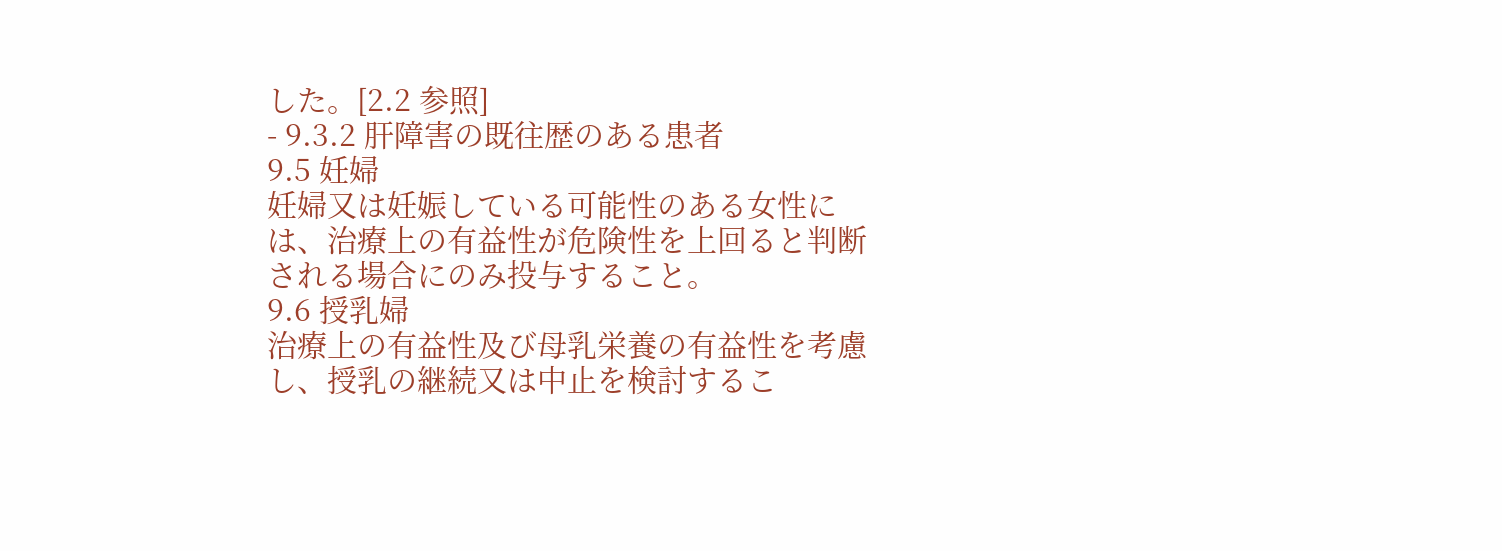した。[2.2 参照]
- 9.3.2 肝障害の既往歴のある患者
9.5 妊婦
妊婦又は妊娠している可能性のある女性には、治療上の有益性が危険性を上回ると判断される場合にのみ投与すること。
9.6 授乳婦
治療上の有益性及び母乳栄養の有益性を考慮し、授乳の継続又は中止を検討するこ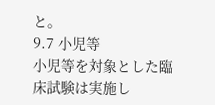と。
9.7 小児等
小児等を対象とした臨床試験は実施し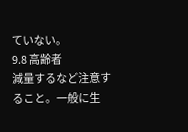ていない。
9.8 高齢者
減量するなど注意すること。一般に生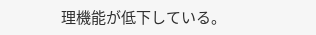理機能が低下している。